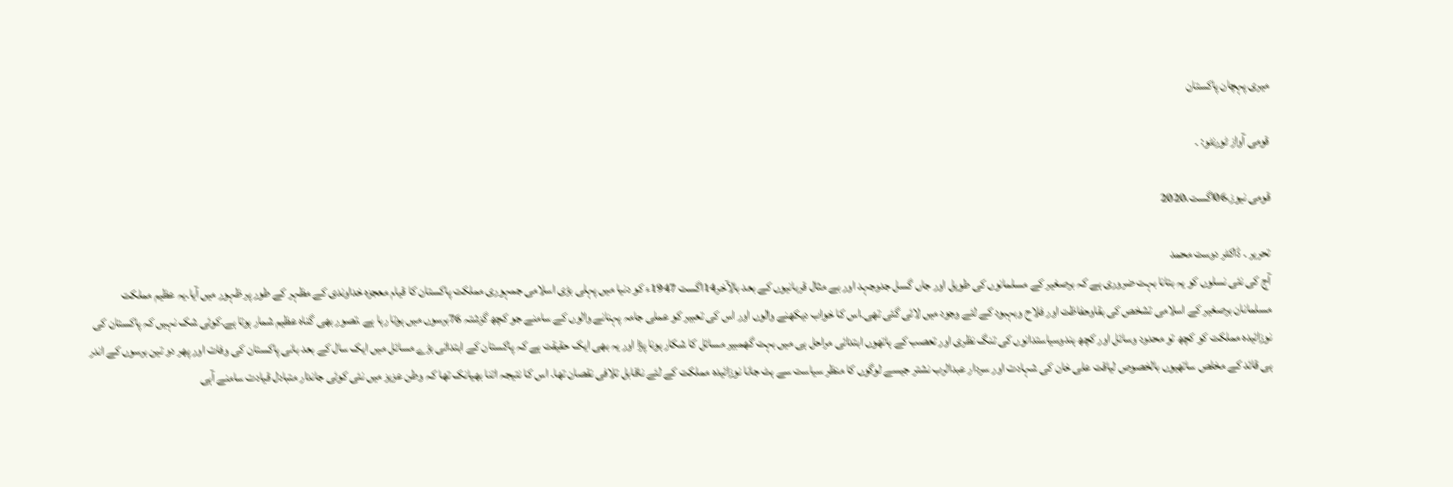میری پہچان پاکستان

قومی آواز ٹورنٹو: ۔

قومی نیوز،06اگست،2020

تحریر ۔ ڈاکٹر دوست محمد
آج کی نئی نسلوں کو یہ بتانا بہت ضروری ہے کہ برصغیر کے مسلمانوں کی طویل اور جاں گسل جدوجہد اور بے مثال قربانیوں کے بعد بالآخر14اگست 1947ء کو دنیا میں پہلی بڑی اسلامی جمہوری مملکت پاکستان کا قیام معجزہ خداوندی کے مظہر کے طور پر ظہور میں آیا۔یہ عظیم مملکت مسلمانان برصغیر کے اسلامی تشخص کی بقاوحفاظت اور فلاح وبہبود کے لئے وجود میں لائی گئی تھی۔اس کا خواب دیکھنے والوں اور اس کی تعبیر کو عملی جامہ پہنانے والوں کے سامنے جو کچھ گزشتہ 76برسوں میں ہوتا رہا ہے ،تصور بھی گناہ عظیم شمار ہوتا ہے۔کوئی شک نہیں کہ پاکستان کی نوزائیدہ مملکت کو کچھ تو محدود وسائل اور کچھ ہندوسیاستدانوں کی تنگ نظری اور تعصب کے ہاتھوں ابتدائی مراحل ہی میں بہت گھمبیر مسائل کا شکار ہونا پڑا اور یہ بھی ایک حقیقت ہے کہ پاکستان کے ابتدائی بڑے مسائل میں ایک سال کے بعد بانی پاکستان کی وفات اور پھر دو تین برسوں کے اندر ہی قائد کے مخلص ساتھیوں بالخصوص لیاقت علی خان کی شہادت اور سردار عبدالرب نشتر جیسے لوگوں کا منظر سیاست سے ہٹ جانا نوزائیدہ مملکت کے لئے ناقابل تلافی نقصان تھا۔ اس کا نتیجہ اتنا بھیانک تھا کہ وطن عزیز میں نئی کوئی جاندار متبادل قیادت سامنے آہی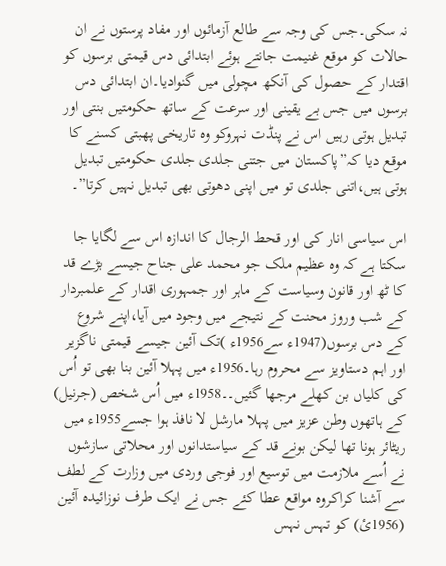نہ سکی۔جس کی وجہ سے طالع آزمائوں اور مفاد پرستوں نے ان حالات کو موقع غنیمت جانتے ہوئے ابتدائی دس قیمتی برسوں کو اقتدار کے حصول کی آنکھ مچولی میں گنوادیا۔ان ابتدائی دس برسوں میں جس بے یقینی اور سرعت کے ساتھ حکومتیں بنتی اور تبدیل ہوتی رہیں اس نے پنڈت نہروکو وہ تاریخی پھبتی کسنے کا موقع دیا کہ”پاکستان میں جتنی جلدی جلدی حکومتیں تبدیل ہوتی ہیں،اتنی جلدی تو میں اپنی دھوتی بھی تبدیل نہیں کرتا”۔

اس سیاسی انار کی اور قحط الرجال کا اندازہ اس سے لگایا جا سکتا ہے کہ وہ عظیم ملک جو محمد علی جناح جیسے بڑے قد کا ٹھ اور قانون وسیاست کے ماہر اور جمہوری اقدار کے علمبردار کے شب وروز محنت کے نتیجے میں وجود میں آیا،اپنے شروع کے دس برسوں(1947ء سے1956ء )تک آئین جیسے قیمتی ناگزیر اور اہم دستاویز سے محروم رہا۔1956ء میں پہلا آئین بنا بھی تو اُس کی کلیاں بن کھلے مرجھا گئیں۔۔1958ء میں اُس شخص (جرنیل) کے ہاتھوں وطن عزیز میں پہلا مارشل لا نافذ ہوا جسے1955ء میں ریٹائر ہونا تھا لیکن بونے قد کے سیاستدانوں اور محلاتی سازشوں نے اُسے ملازمت میں توسیع اور فوجی وردی میں وزارت کے لطف سے آشنا کراکروہ مواقع عطا کئے جس نے ایک طرف نوزائیدہ آئین (1956ئ) کو تہس نہس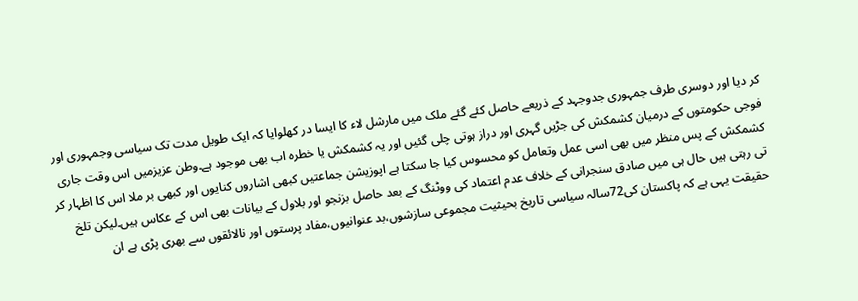کر دیا اور دوسری طرف جمہوری جدوجہد کے ذریعے حاصل کئے گئے ملک میں مارشل لاء کا ایسا در کھلوایا کہ ایک طویل مدت تک سیاسی وجمہوری اور فوجی حکومتوں کے درمیان کشمکش کی جڑیں گہری اور دراز ہوتی چلی گئیں اور یہ کشمکش یا خطرہ اب بھی موجود ہے۔وطن عزیزمیں اس وقت جاری کشمکش کے پس منظر میں بھی اسی عمل وتعامل کو محسوس کیا جا سکتا ہے اپوزیشن جماعتیں کبھی اشاروں کنایوں اور کبھی بر ملا اس کا اظہار کر تی رہتی ہیں حال ہی میں صادق سنجرانی کے خلاف عدم اعتماد کی ووٹنگ کے بعد حاصل بزنجو اور بلاول کے بیانات بھی اس کے عکاس ہیں۔لیکن تلخ حقیقت یہی ہے کہ پاکستان کی72سالہ سیاسی تاریخ بحیثیت مجموعی سازشوں،بد عنوانیوں،مفاد پرستوں اور نالائقوں سے بھری پڑی ہے ان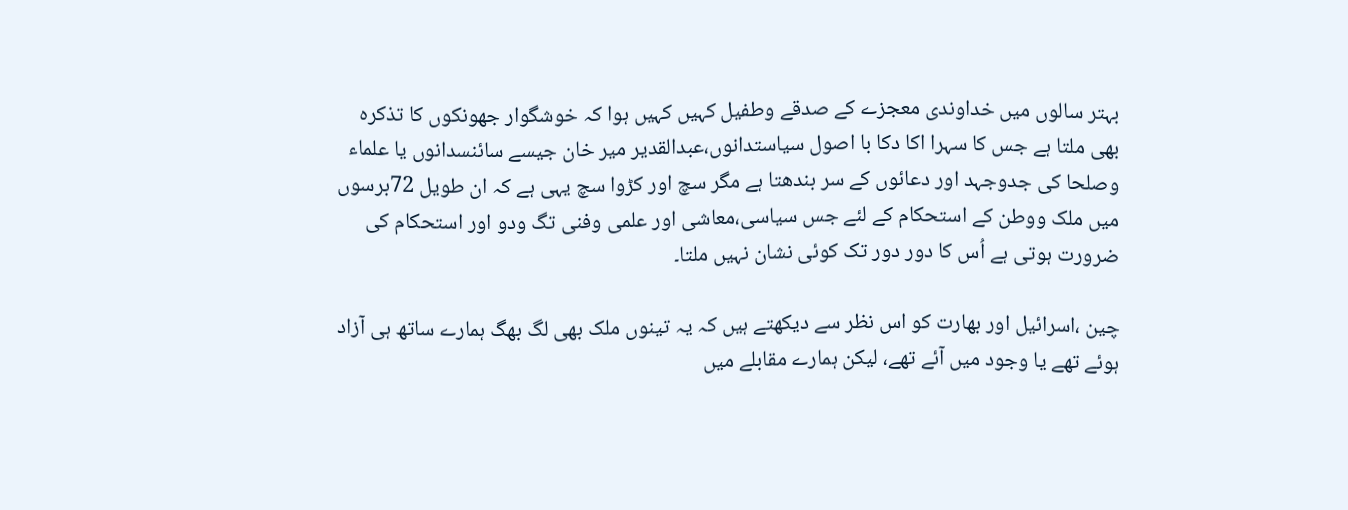بہتر سالوں میں خداوندی معجزے کے صدقے وطفیل کہیں کہیں ہوا کہ خوشگوار جھونکوں کا تذکرہ بھی ملتا ہے جس کا سہرا اکا دکا با اصول سیاستدانوں،عبدالقدیر میر خان جیسے سائنسدانوں یا علماء وصلحا کی جدوجہد اور دعائوں کے سر بندھتا ہے مگر سچ اور کڑوا سچ یہی ہے کہ ان طویل 72برسوں میں ملک ووطن کے استحکام کے لئے جس سیاسی،معاشی اور علمی وفنی تگ ودو اور استحکام کی ضرورت ہوتی ہے اُس کا دور دور تک کوئی نشان نہیں ملتا۔

چین ،اسرائیل اور بھارت کو اس نظر سے دیکھتے ہیں کہ یہ تینوں ملک بھی لگ بھگ ہمارے ساتھ ہی آزاد ہوئے تھے یا وجود میں آئے تھے، لیکن ہمارے مقابلے میں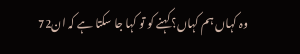وہ کہاں ہم کہاں؟ کہنے کو تو کہا جا سکتا ہے کہ ان72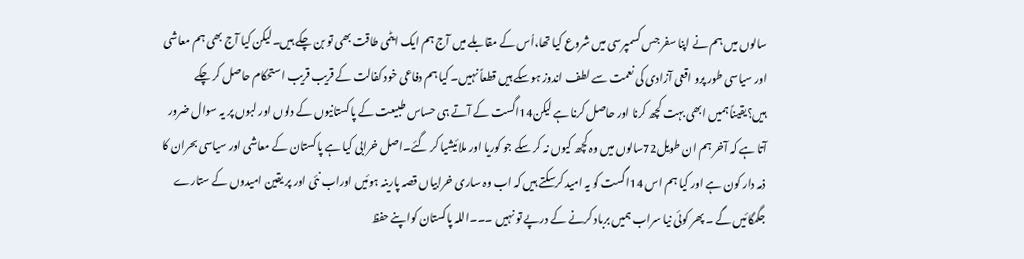سالوں میں ہم نے اپنا سفر جس کسمپرسی میں شروع کیا تھا،اُس کے مقابلے میں آج ہم ایک ایٹمی طاقت بھی تو بن چکے ہیں۔لیکن کیا آج بھی ہم معاشی اور سیاسی طور پرو اقعی آزادی کی نعمت سے لطف اندوز ہوسکے ہیں قطعاً نہیں۔ کیا ہم دفاعی خود کفالت کے قریب قریب استحکام حاصل کر چکے ہیں؟یقیناً ہمیں ابھی بہت کچھ کرنا اور حاصل کرنا ہے لیکن14اگست کے آتے ہی حساس طبیعت کے پاکستانیوں کے دلوں اور لبوں پر یہ سوال ضرور آتا ہے کہ آخر ہم ان طویل72سالوں میں وہ کچھ کیوں نہ کر سکے جو کوریا اور ملائیشیا کر گئے۔اصل خرابی کیا ہے پاکستان کے معاشی اور سیاسی بحران کا ذمہ دار کون ہے اور کیا ہم اس 14اگست کو یہ امید کرسکتے ہیں کہ اب وہ ساری خرابیاں قصہ پارینہ ہوئیں اوراب نئی اور پر یقین امیدوں کے ستارے جگمگائیں گے ۔ پھر کوئی نیا سراب ہمیں برباد کرنے کے درپے تو نہیں ۔۔۔اللہ پاکستان کواپنے حفظ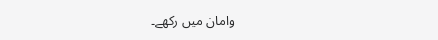وامان میں رکھے۔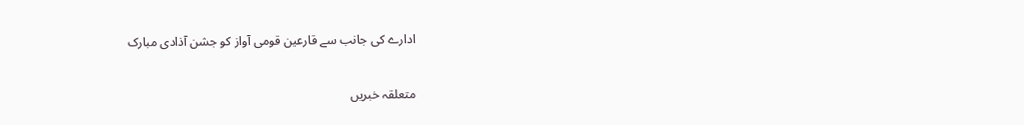ادارے کی جانب سے قارعین قومی آواز کو جشن آذادی مبارک


متعلقہ خبریں